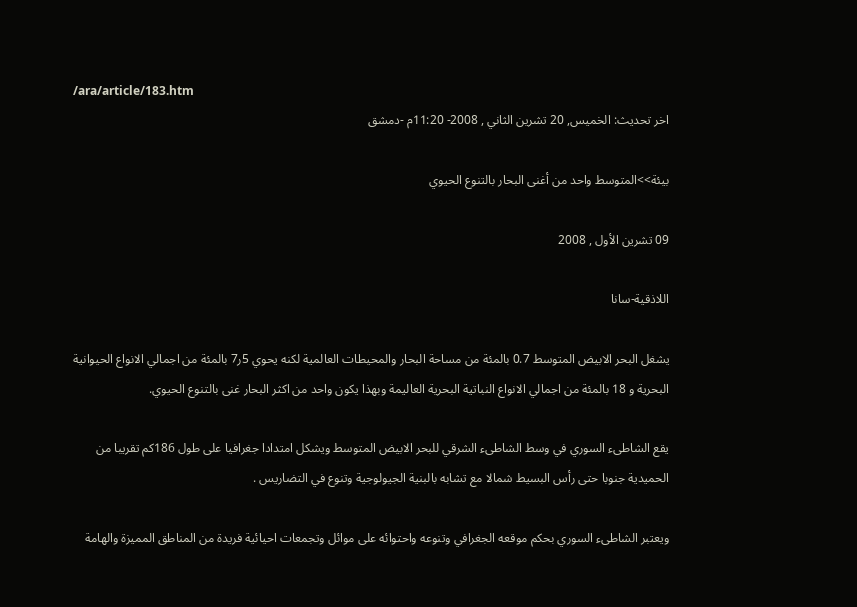/ara/article/183.htm
اخر تحديث: الخميس, 20 تشرين الثاني , 2008- 11:20م -دمشق

بيئة>>المتوسط واحد من أغنى البحار بالتنوع الحيوي

09 تشرين الأول , 2008

اللاذقية-سانا

يشغل البحر الابيض المتوسط 0.7 بالمئة من مساحة البحار والمحيطات العالمية لكنه يحوي 5ر7 بالمئة من اجمالي الانواع الحيوانية البحرية و 18 بالمئة من اجمالي الانواع النباتية البحرية العاليمة وبهذا يكون واحد من اكثر البحار غنى بالتنوع الحيوي.

يقع الشاطىء السوري في وسط الشاطىء الشرقي للبحر الابيض المتوسط ويشكل امتدادا جغرافيا على طول 186كم تقريبا من الحميدية جنوبا حتى رأس البسيط شمالا مع تشابه بالبنية الجيولوجية وتنوع في التضاريس .

ويعتبر الشاطىء السوري بحكم موقعه الجغرافي وتنوعه واحتوائه على موائل وتجمعات احيائية فريدة من المناطق المميزة والهامة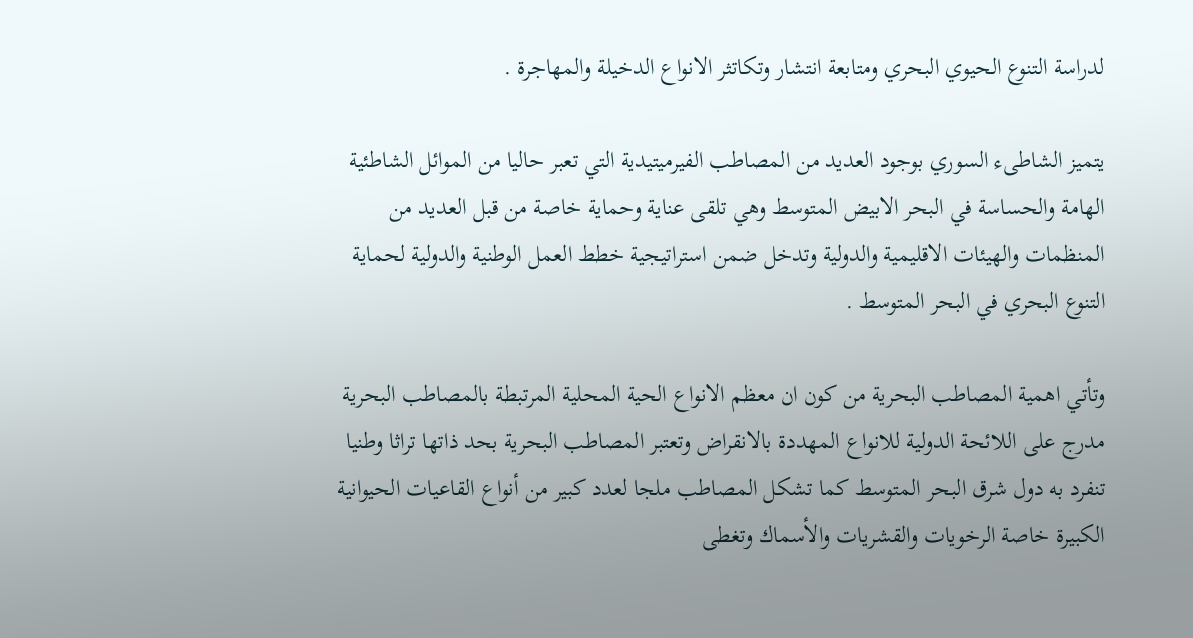لدراسة التنوع الحيوي البحري ومتابعة انتشار وتكاتثر الانواع الدخيلة والمهاجرة .

يتميز الشاطىء السوري بوجود العديد من المصاطب الفيرميتيدية التي تعبر حاليا من الموائل الشاطئية الهامة والحساسة في البحر الابيض المتوسط وهي تلقى عناية وحماية خاصة من قبل العديد من المنظمات والهيئات الاقليمية والدولية وتدخل ضمن استراتيجية خطط العمل الوطنية والدولية لحماية التنوع البحري في البحر المتوسط .

وتأتي اهمية المصاطب البحرية من كون ان معظم الانواع الحية المحلية المرتبطة بالمصاطب البحرية مدرج على اللائحة الدولية للانواع المهددة بالانقراض وتعتبر المصاطب البحرية بحد ذاتها تراثا وطنيا تنفرد به دول شرق البحر المتوسط كما تشكل المصاطب ملجا لعدد كبير من أنواع القاعيات الحيوانية الكبيرة خاصة الرخويات والقشريات والأسماك وتغطى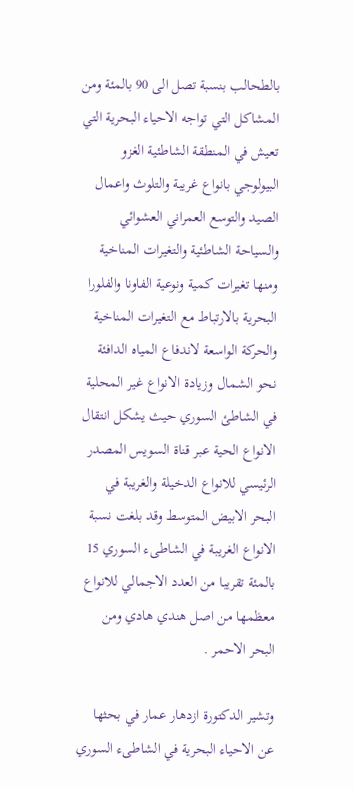بالطحالب بنسبة تصل الى 90 بالمئة ومن المشاكل التي تواجه الاحياء البحرية التي تعيش في المنطقة الشاطئية الغزو البيولوجي بانواع غريبة والتلوث واعمال الصيد والتوسع العمراني العشوائي والسياحة الشاطئية والتغيرات المناخية ومنها تغيرات كمية ونوعية الفاونا والفلورا البحرية بالارتباط مع التغيرات المناخية والحركة الواسعة لاندفاع المياه الدافئة نحو الشمال وزيادة الانواع غير المحلية في الشاطئ السوري حيث يشكل انتقال الانواع الحية عبر قناة السويس المصدر الرئيسي للانواع الدخيلة والغريبة في البحر الابيض المتوسط وقد بلغت نسبة الانواع الغريبة في الشاطىء السوري 15 بالمئة تقريبا من العدد الاجمالي للانواع معظمها من اصل هندي هادي ومن البحر الاحمر .

وتشير الدكتورة ازدهار عمار في بحثها عن الاحياء البحرية في الشاطىء السوري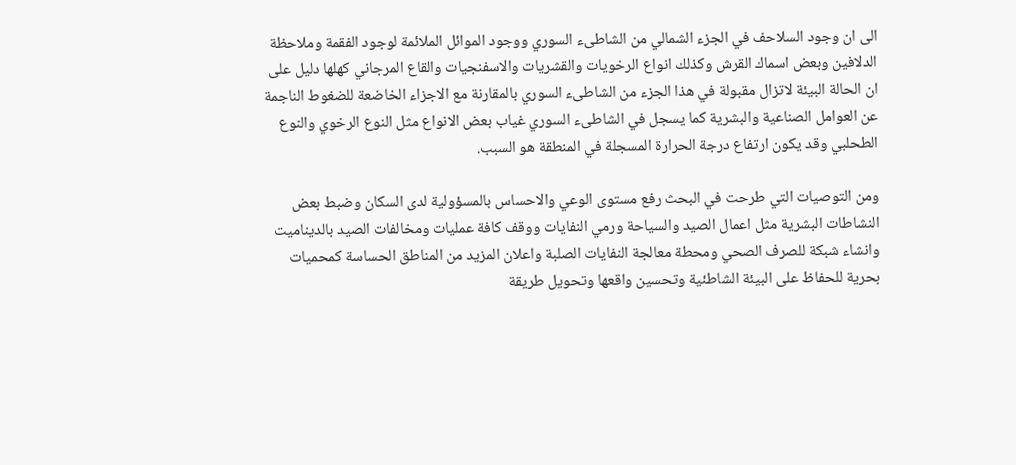الى ان وجود السلاحف في الجزء الشمالي من الشاطىء السوري ووجود الموائل الملائمة لوجود الفقمة وملاحظة الدلافين وبعض اسماك القرش وكذلك انواع الرخويات والقشريات والاسفنجيات والقاع المرجاني كهلها دليل على ان الحالة البيئة لاتزال مقبولة في هذا الجزء من الشاطىء السوري بالمقارنة مع الاجزاء الخاضعة للضغوط الناجمة عن العوامل الصناعية والبشرية كما يسجل في الشاطىء السوري غياب بعض الانواع مثل النوع الرخوي والنوع الطحلبي وقد يكون ارتفاع درجة الحرارة المسجلة في المنطقة هو السبب.

ومن التوصيات التي طرحت في البحث رفع مستوى الوعي والاحساس بالمسؤولية لدى السكان وضبط بعض النشاطات البشرية مثل اعمال الصيد والسياحة ورمي النفايات ووقف كافة عمليات ومخالفات الصيد بالديناميت وانشاء شبكة للصرف الصحي ومحطة معالجة النفايات الصلبة واعلان المزيد من المناطق الحساسة كمحميات بحرية للحفاظ على البيئة الشاطئية وتحسين واقعها وتحويل طريقة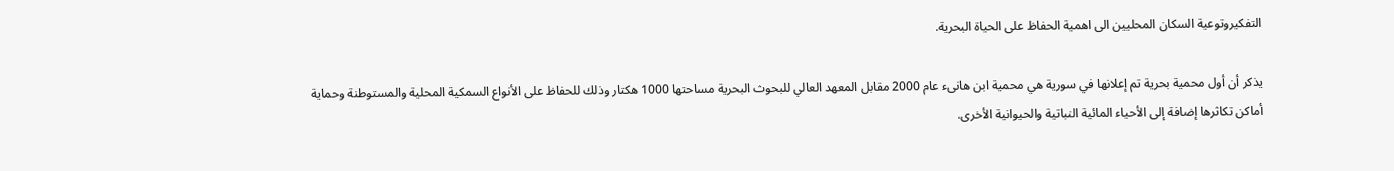التفكيروتوعية السكان المحليين الى اهمية الحفاظ على الحياة البحرية.

يذكر أن أول محمية بحرية تم إعلانها في سورية هي محمية ابن هانىء عام 2000 مقابل المعهد العالي للبحوث البحرية مساحتها 1000 هكتار وذلك للحفاظ على الأنواع السمكية المحلية والمستوطنة وحماية أماكن تكاثرها إضافة إلى الأحياء المائية النباتية والحيوانية الأخرى.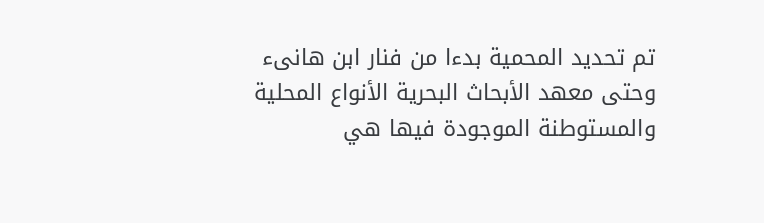تم تحديد المحمية بدءا من فنار ابن هانىء وحتى معهد الأبحاث البحرية الأنواع المحلية والمستوطنة الموجودة فيها هي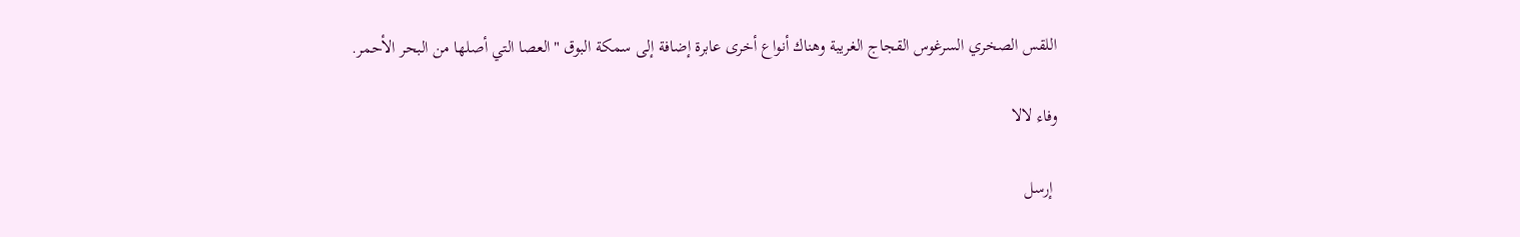اللقس الصخري السرغوس القجاج الغريبة وهناك أنواع أخرى عابرة إضافة إلى سمكة البوق "العصا التي أصلها من البحر الأحمر.

وفاء لالا

 إرسل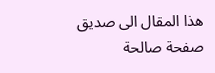هذا المقال الى صديق
صفحة صالحة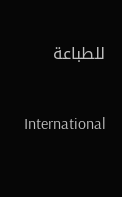للطباعة



International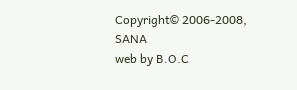Copyright© 2006-2008, SANA
web by B.O.C